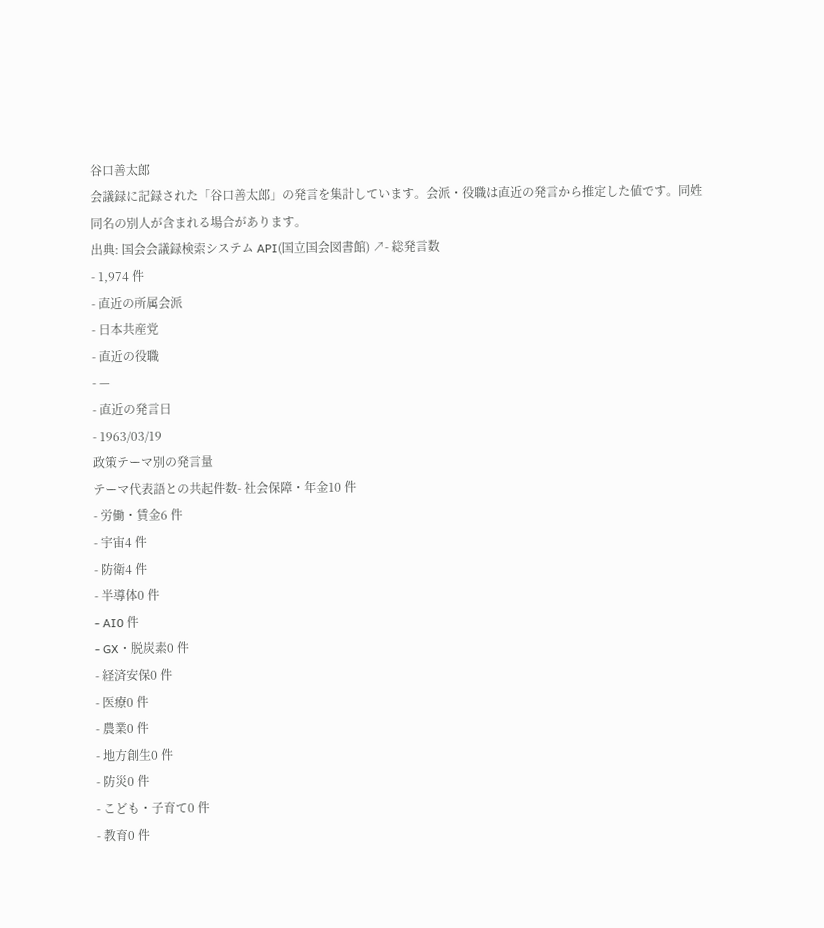谷口善太郎
会議録に記録された「谷口善太郎」の発言を集計しています。会派・役職は直近の発言から推定した値です。同姓同名の別人が含まれる場合があります。
出典: 国会会議録検索システム API(国立国会図書館) ↗- 総発言数
- 1,974 件
- 直近の所属会派
- 日本共産党
- 直近の役職
- —
- 直近の発言日
- 1963/03/19
政策テーマ別の発言量
テーマ代表語との共起件数- 社会保障・年金10 件
- 労働・賃金6 件
- 宇宙4 件
- 防衛4 件
- 半導体0 件
- AI0 件
- GX・脱炭素0 件
- 経済安保0 件
- 医療0 件
- 農業0 件
- 地方創生0 件
- 防災0 件
- こども・子育て0 件
- 教育0 件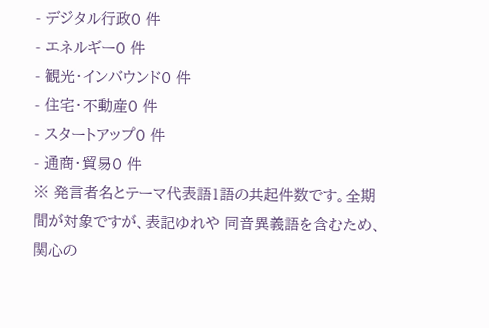- デジタル行政0 件
- エネルギー0 件
- 観光・インバウンド0 件
- 住宅・不動産0 件
- スタートアップ0 件
- 通商・貿易0 件
※ 発言者名とテーマ代表語1語の共起件数です。全期間が対象ですが、表記ゆれや 同音異義語を含むため、関心の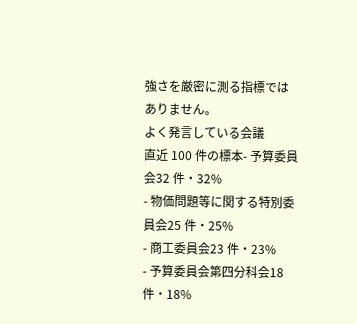強さを厳密に測る指標ではありません。
よく発言している会議
直近 100 件の標本- 予算委員会32 件・32%
- 物価問題等に関する特別委員会25 件・25%
- 商工委員会23 件・23%
- 予算委員会第四分科会18 件・18%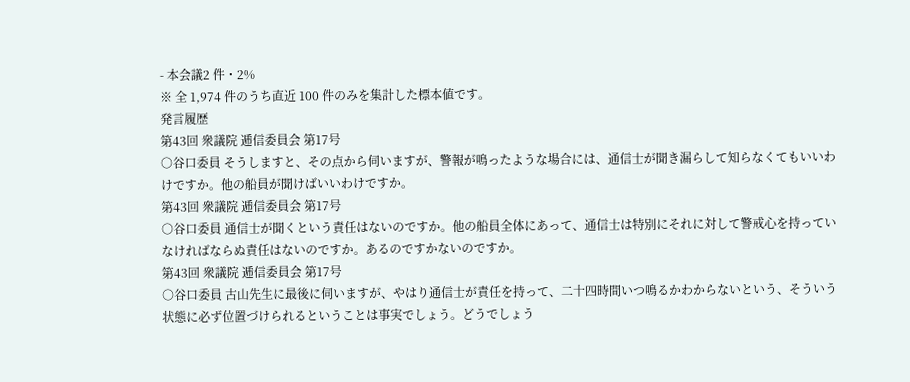- 本会議2 件・2%
※ 全 1,974 件のうち直近 100 件のみを集計した標本値です。
発言履歴
第43回 衆議院 逓信委員会 第17号
○谷口委員 そうしますと、その点から伺いますが、警報が鳴ったような場合には、通信士が聞き漏らして知らなくてもいいわけですか。他の船員が聞けばいいわけですか。
第43回 衆議院 逓信委員会 第17号
○谷口委員 通信士が聞くという責任はないのですか。他の船員全体にあって、通信士は特別にそれに対して警戒心を持っていなければならぬ責任はないのですか。あるのですかないのですか。
第43回 衆議院 逓信委員会 第17号
○谷口委員 古山先生に最後に伺いますが、やはり通信士が責任を持って、二十四時間いつ鳴るかわからないという、そういう状態に必ず位置づけられるということは事実でしょう。どうでしょう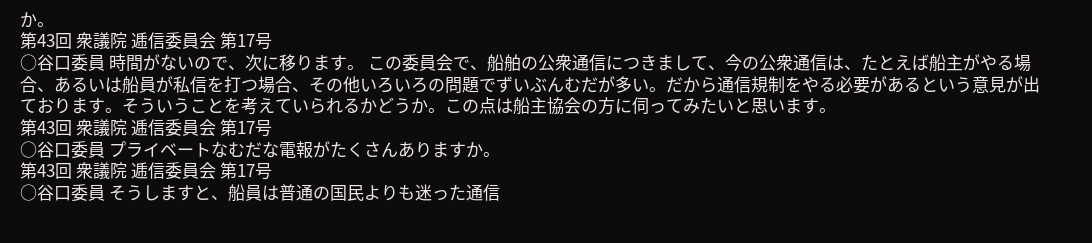か。
第43回 衆議院 逓信委員会 第17号
○谷口委員 時間がないので、次に移ります。 この委員会で、船舶の公衆通信につきまして、今の公衆通信は、たとえば船主がやる場合、あるいは船員が私信を打つ場合、その他いろいろの問題でずいぶんむだが多い。だから通信規制をやる必要があるという意見が出ております。そういうことを考えていられるかどうか。この点は船主協会の方に伺ってみたいと思います。
第43回 衆議院 逓信委員会 第17号
○谷口委員 プライベートなむだな電報がたくさんありますか。
第43回 衆議院 逓信委員会 第17号
○谷口委員 そうしますと、船員は普通の国民よりも迷った通信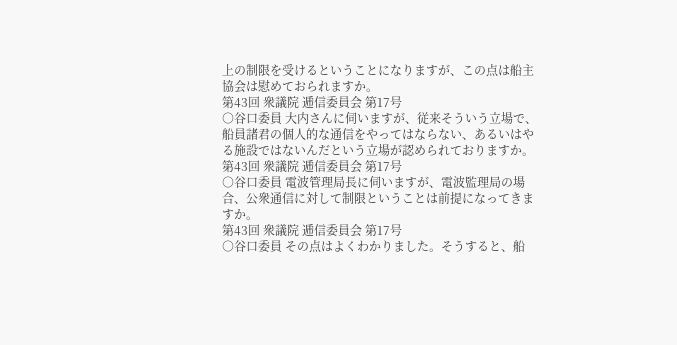上の制限を受けるということになりますが、この点は船主協会は慰めておられますか。
第43回 衆議院 逓信委員会 第17号
○谷口委員 大内さんに伺いますが、従来そういう立場で、船員諸君の個人的な通信をやってはならない、あるいはやる施設ではないんだという立場が認められておりますか。
第43回 衆議院 逓信委員会 第17号
○谷口委員 電波管理局長に伺いますが、電波監理局の場合、公衆通信に対して制限ということは前提になってきますか。
第43回 衆議院 逓信委員会 第17号
○谷口委員 その点はよくわかりました。そうすると、船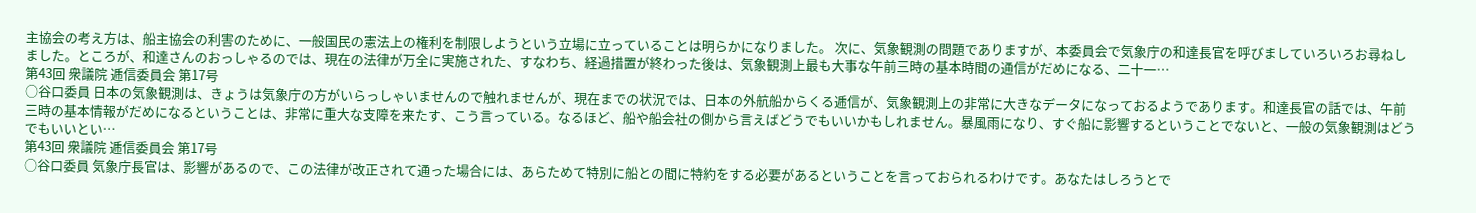主協会の考え方は、船主協会の利害のために、一般国民の憲法上の権利を制限しようという立場に立っていることは明らかになりました。 次に、気象観測の問題でありますが、本委員会で気象庁の和達長官を呼びましていろいろお尋ねしました。ところが、和達さんのおっしゃるのでは、現在の法律が万全に実施された、すなわち、経過措置が終わった後は、気象観測上最も大事な午前三時の基本時間の通信がだめになる、二十一…
第43回 衆議院 逓信委員会 第17号
○谷口委員 日本の気象観測は、きょうは気象庁の方がいらっしゃいませんので触れませんが、現在までの状況では、日本の外航船からくる逓信が、気象観測上の非常に大きなデータになっておるようであります。和達長官の話では、午前三時の基本情報がだめになるということは、非常に重大な支障を来たす、こう言っている。なるほど、船や船会社の側から言えばどうでもいいかもしれません。暴風雨になり、すぐ船に影響するということでないと、一般の気象観測はどうでもいいとい…
第43回 衆議院 逓信委員会 第17号
○谷口委員 気象庁長官は、影響があるので、この法律が改正されて通った場合には、あらためて特別に船との間に特約をする必要があるということを言っておられるわけです。あなたはしろうとで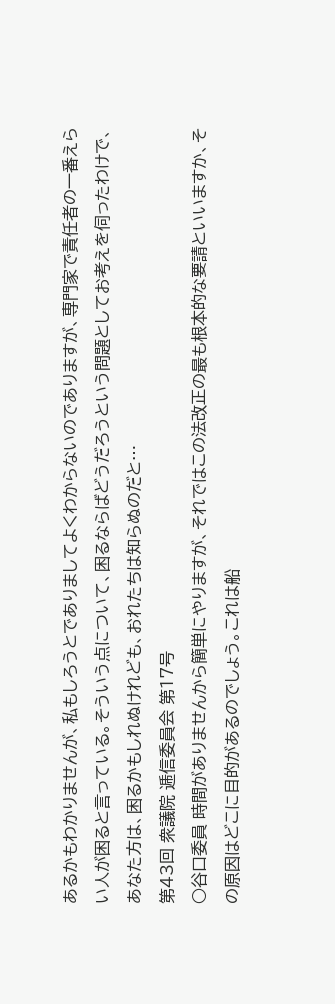あるかもわかりませんが、私もしろうとでありましてよくわからないのでありますが、専門家で責任者の一番えらい人が困ると言っている。そういう点について、困るならばどうだろうという問題としてお考えを伺ったわけで、あなた方は、困るかもしれぬけれども、おれたちは知らぬのだと…
第43回 衆議院 逓信委員会 第17号
○谷口委員 時間がありませんから簡単にやりますが、それではこの法改正の最も根本的な要請といいますか、その原因はどこに目的があるのでしょう。これは船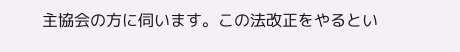主協会の方に伺います。この法改正をやるとい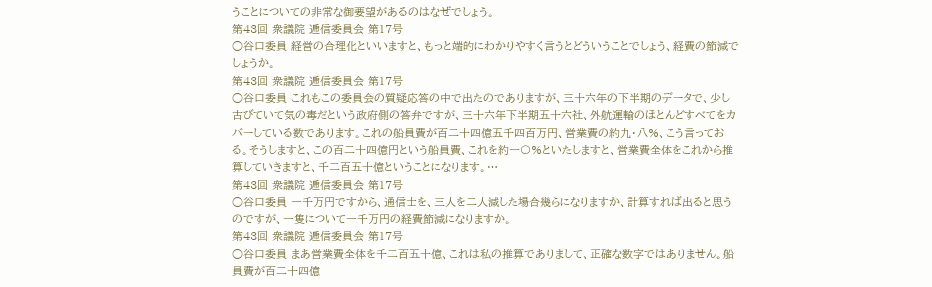うことについての非常な御要望があるのはなぜでしょう。
第43回 衆議院 逓信委員会 第17号
○谷口委員 経営の合理化といいますと、もっと端的にわかりやすく言うとどういうことでしょう、経費の節減でしょうか。
第43回 衆議院 逓信委員会 第17号
○谷口委員 これもこの委員会の質疑応答の中で出たのでありますが、三十六年の下半期のデータで、少し古びていて気の毒だという政府側の答弁ですが、三十六年下半期五十六社、外航運輸のほとんどすべてをカバーしている数であります。これの船員費が百二十四億五千四百万円、営業費の約九・八%、こう言っておる。そうしますと、この百二十四億円という船員費、これを約一〇%といたしますと、営業費全体をこれから推算していきますと、千二百五十億ということになります。…
第43回 衆議院 逓信委員会 第17号
○谷口委員 一千万円ですから、通信士を、三人を二人減した場合幾らになりますか、計算すれば出ると思うのですが、一隻について一千万円の経費節減になりますか。
第43回 衆議院 逓信委員会 第17号
○谷口委員 まあ営業費全体を千二百五十億、これは私の推算でありまして、正確な数字ではありません。船員費が百二十四億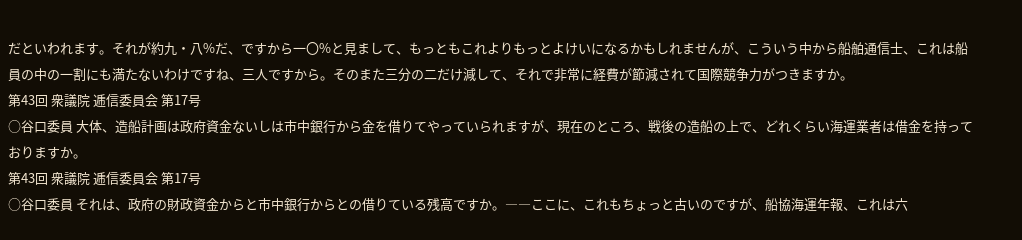だといわれます。それが約九・八%だ、ですから一〇%と見まして、もっともこれよりもっとよけいになるかもしれませんが、こういう中から船舶通信士、これは船員の中の一割にも満たないわけですね、三人ですから。そのまた三分の二だけ減して、それで非常に経費が節減されて国際競争力がつきますか。
第43回 衆議院 逓信委員会 第17号
○谷口委員 大体、造船計画は政府資金ないしは市中銀行から金を借りてやっていられますが、現在のところ、戦後の造船の上で、どれくらい海運業者は借金を持っておりますか。
第43回 衆議院 逓信委員会 第17号
○谷口委員 それは、政府の財政資金からと市中銀行からとの借りている残高ですか。――ここに、これもちょっと古いのですが、船協海運年報、これは六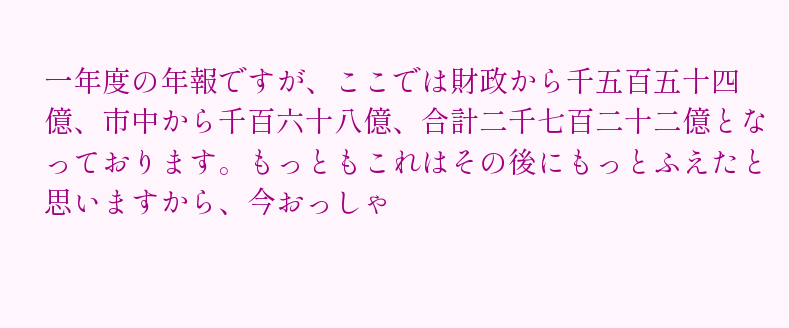一年度の年報ですが、ここでは財政から千五百五十四億、市中から千百六十八億、合計二千七百二十二億となっております。もっともこれはその後にもっとふえたと思いますから、今おっしゃ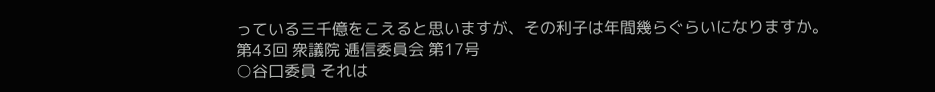っている三千億をこえると思いますが、その利子は年間幾らぐらいになりますか。
第43回 衆議院 逓信委員会 第17号
○谷口委員 それは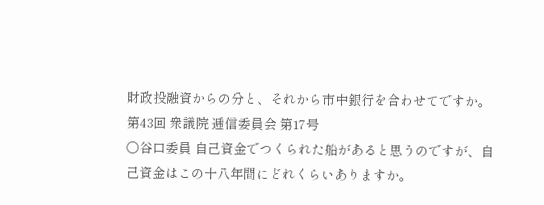財政投融資からの分と、それから市中銀行を合わせてですか。
第43回 衆議院 逓信委員会 第17号
○谷口委員 自己資金でつくられた船があると思うのですが、自己資金はこの十八年間にどれくらいありますか。